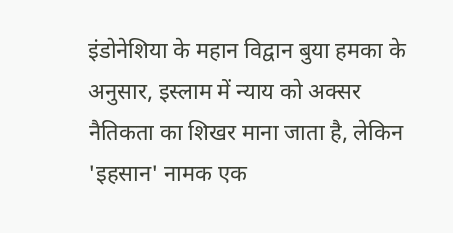इंडोनेशिया के महान विद्वान बुया हमका के अनुसार, इस्लाम में न्याय को अक्सर नैतिकता का शिखर माना जाता है, लेकिन 'इहसान' नामक एक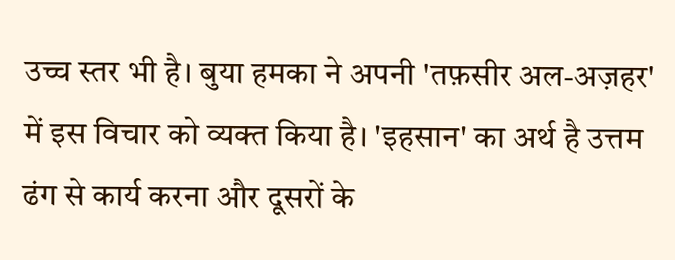उच्च स्तर भी है। बुया हमका ने अपनी 'तफ़सीर अल-अज़हर' में इस विचार को व्यक्त किया है। 'इहसान' का अर्थ है उत्तम ढंग से कार्य करना और दूसरों के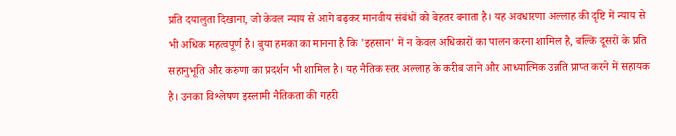प्रति दयालुता दिखाना, जो केवल न्याय से आगे बढ़कर मानवीय संबंधों को बेहतर बनाता है। यह अवधारणा अल्लाह की दृष्टि में न्याय से भी अधिक महत्वपूर्ण है। बुया हमका का मानना है कि 'इहसान' में न केवल अधिकारों का पालन करना शामिल है, बल्कि दूसरों के प्रति सहानुभूति और करुणा का प्रदर्शन भी शामिल है। यह नैतिक स्तर अल्लाह के करीब जाने और आध्यात्मिक उन्नति प्राप्त करने में सहायक है। उनका विश्लेषण इस्लामी नैतिकता की गहरी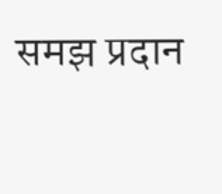समझ प्रदान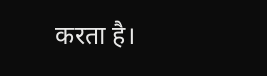करता है।